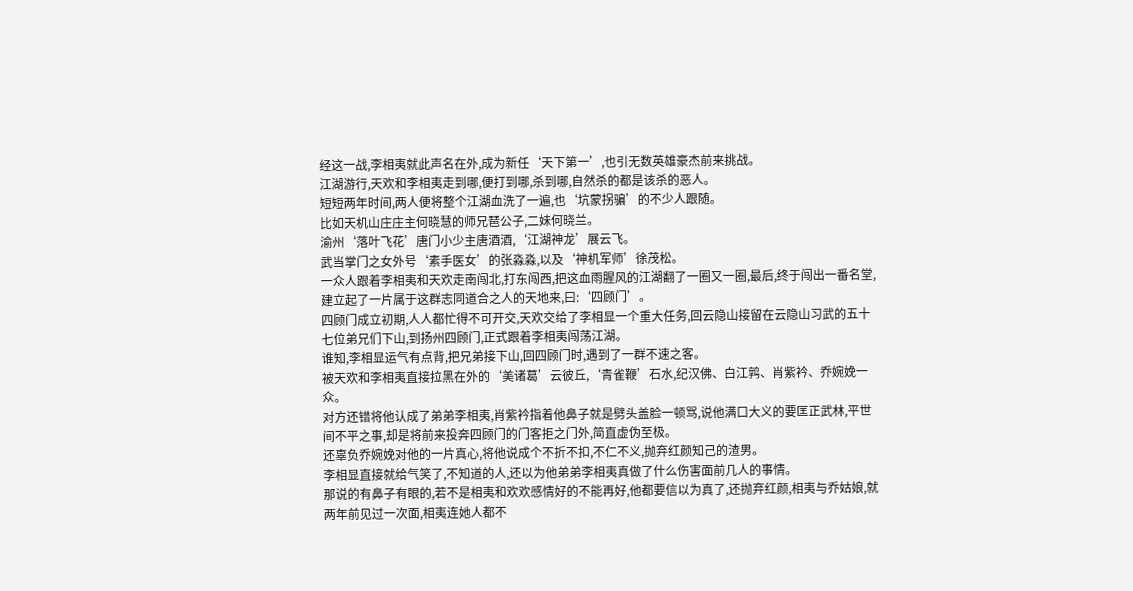经这一战,李相夷就此声名在外,成为新任‘天下第一’,也引无数英雄豪杰前来挑战。
江湖游行,天欢和李相夷走到哪,便打到哪,杀到哪,自然杀的都是该杀的恶人。
短短两年时间,两人便将整个江湖血洗了一遍,也‘坑蒙拐骗’的不少人跟随。
比如天机山庄庄主何晓慧的师兄琶公子,二妹何晓兰。
渝州‘落叶飞花’唐门小少主唐酒酒,‘江湖神龙’展云飞。
武当掌门之女外号‘素手医女’的张淼淼,以及‘神机军师’徐茂松。
一众人跟着李相夷和天欢走南闯北,打东闯西,把这血雨腥风的江湖翻了一圈又一圈,最后,终于闯出一番名堂,建立起了一片属于这群志同道合之人的天地来,曰:‘四顾门’。
四顾门成立初期,人人都忙得不可开交,天欢交给了李相显一个重大任务,回云隐山接留在云隐山习武的五十七位弟兄们下山,到扬州四顾门,正式跟着李相夷闯荡江湖。
谁知,李相显运气有点背,把兄弟接下山,回四顾门时,遇到了一群不速之客。
被天欢和李相夷直接拉黑在外的‘美诸葛’云彼丘,‘青雀鞭’石水,纪汉佛、白江鹑、肖紫衿、乔婉娩一众。
对方还错将他认成了弟弟李相夷,肖紫衿指着他鼻子就是劈头盖脸一顿骂,说他满口大义的要匡正武林,平世间不平之事,却是将前来投奔四顾门的门客拒之门外,简直虚伪至极。
还辜负乔婉娩对他的一片真心,将他说成个不折不扣,不仁不义,抛弃红颜知己的渣男。
李相显直接就给气笑了,不知道的人,还以为他弟弟李相夷真做了什么伤害面前几人的事情。
那说的有鼻子有眼的,若不是相夷和欢欢感情好的不能再好,他都要信以为真了,还抛弃红颜,相夷与乔姑娘,就两年前见过一次面,相夷连她人都不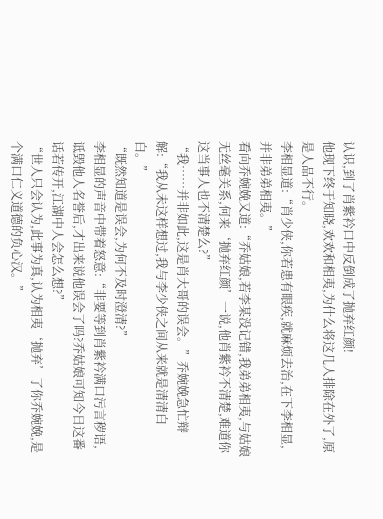认识,到了肖紫衿口中反倒成了抛弃红颜!
他现下终于知晓,欢欢和相夷,为什么将这几人排除在外了,原是人品不行。
李相显道:“肖少侠,你若患有眼疾,就麻烦去治,在下李相显,并非弟弟相夷。”
看向乔婉娩又道:“乔姑娘,若李某没记错,我弟弟相夷,与姑娘无丝毫关系,何来‘抛弃红颜’一说,他肖紫衿不清楚,难道你这当事人也不清楚么?”
“我……并非如此,这是肖大哥的误会。”乔婉娩急忙辩解:“我从未这样想过,我与李少侠之间从来就是清清白白。”
“既然知道是误会,为何不及时澄清?”
李相显的声音中带着怒意:“非要等到肖紫衿满口污言秽语,诋毁他人名誉后,才出来说他误会了吗?乔姑娘可知今日这番话若传开,江湖中人会怎么想?”
“世人只会认为,此事为真,认为相夷‘抛弃’了你乔婉娩,是个满口仁义道德的负心汉。”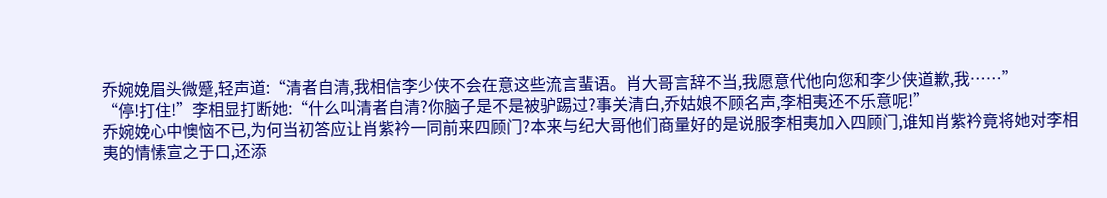乔婉娩眉头微蹙,轻声道:“清者自清,我相信李少侠不会在意这些流言蜚语。肖大哥言辞不当,我愿意代他向您和李少侠道歉,我……”
“停!打住!”李相显打断她:“什么叫清者自清?你脑子是不是被驴踢过?事关清白,乔姑娘不顾名声,李相夷还不乐意呢!”
乔婉娩心中懊恼不已,为何当初答应让肖紫衿一同前来四顾门?本来与纪大哥他们商量好的是说服李相夷加入四顾门,谁知肖紫衿竟将她对李相夷的情愫宣之于口,还添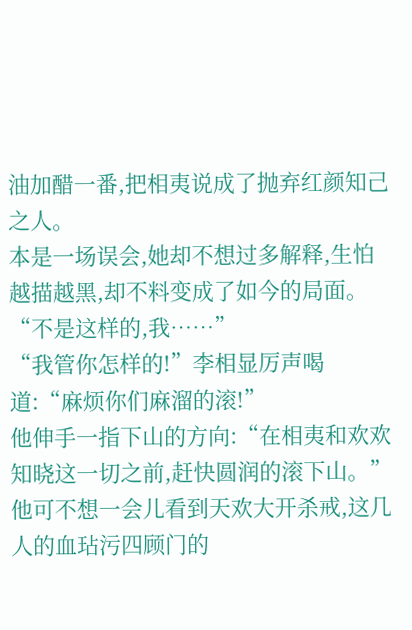油加醋一番,把相夷说成了抛弃红颜知己之人。
本是一场误会,她却不想过多解释,生怕越描越黑,却不料变成了如今的局面。
“不是这样的,我……”
“我管你怎样的!”李相显厉声喝道:“麻烦你们麻溜的滚!”
他伸手一指下山的方向:“在相夷和欢欢知晓这一切之前,赶快圆润的滚下山。”
他可不想一会儿看到天欢大开杀戒,这几人的血玷污四顾门的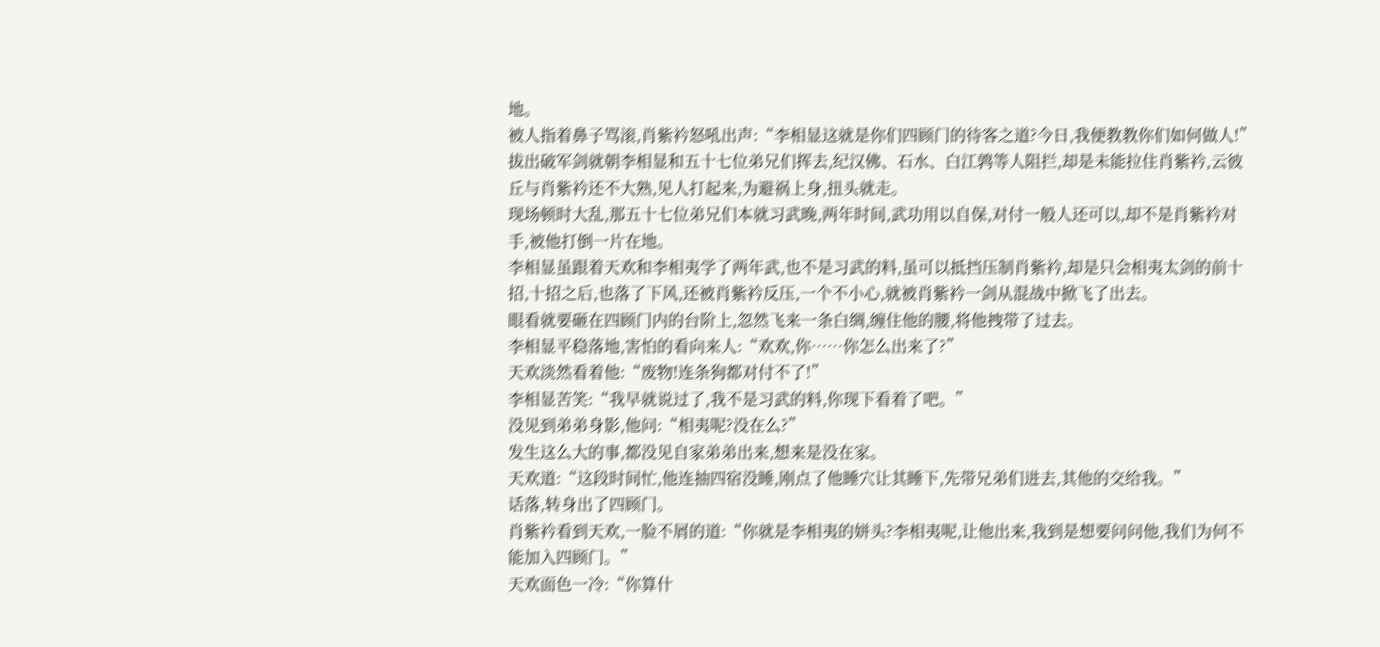地。
被人指着鼻子骂滚,肖紫衿怒吼出声:“李相显这就是你们四顾门的待客之道?今日,我便教教你们如何做人!”
拔出破军剑就朝李相显和五十七位弟兄们挥去,纪汉佛、石水、白江鹑等人阻拦,却是未能拉住肖紫衿,云彼丘与肖紫衿还不大熟,见人打起来,为避祸上身,扭头就走。
现场顿时大乱,那五十七位弟兄们本就习武晚,两年时间,武功用以自保,对付一般人还可以,却不是肖紫衿对手,被他打倒一片在地。
李相显虽跟着天欢和李相夷学了两年武,也不是习武的料,虽可以抵挡压制肖紫衿,却是只会相夷太剑的前十招,十招之后,也落了下风,还被肖紫衿反压,一个不小心,就被肖紫衿一剑从混战中掀飞了出去。
眼看就要砸在四顾门内的台阶上,忽然飞来一条白绸,缠住他的腰,将他拽带了过去。
李相显平稳落地,害怕的看向来人:“欢欢,你……你怎么出来了?”
天欢淡然看着他:“废物!连条狗都对付不了!”
李相显苦笑:“我早就说过了,我不是习武的料,你现下看着了吧。”
没见到弟弟身影,他问:“相夷呢?没在么?”
发生这么大的事,都没见自家弟弟出来,想来是没在家。
天欢道:“这段时间忙,他连抽四宿没睡,刚点了他睡穴让其睡下,先带兄弟们进去,其他的交给我。”
话落,转身出了四顾门。
肖紫衿看到天欢,一脸不屑的道:“你就是李相夷的姘头?李相夷呢,让他出来,我到是想要问问他,我们为何不能加入四顾门。”
天欢面色一冷:“你算什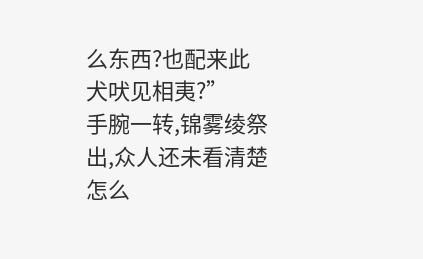么东西?也配来此犬吠见相夷?”
手腕一转,锦雾绫祭出,众人还未看清楚怎么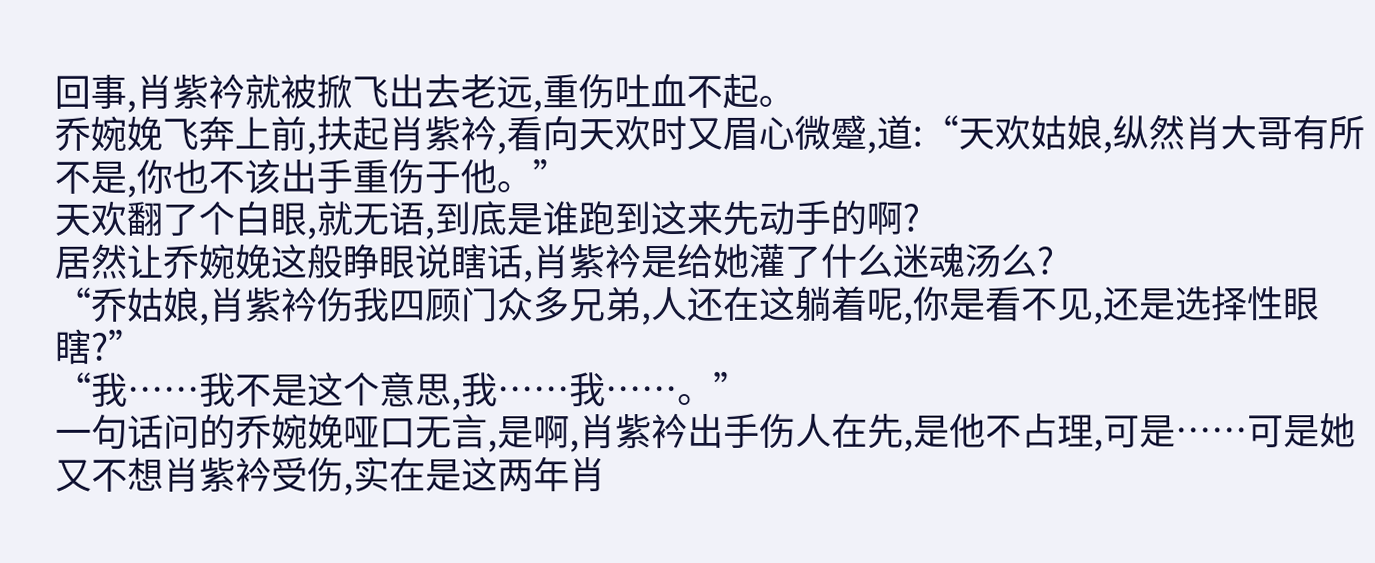回事,肖紫衿就被掀飞出去老远,重伤吐血不起。
乔婉娩飞奔上前,扶起肖紫衿,看向天欢时又眉心微蹙,道:“天欢姑娘,纵然肖大哥有所不是,你也不该出手重伤于他。”
天欢翻了个白眼,就无语,到底是谁跑到这来先动手的啊?
居然让乔婉娩这般睁眼说瞎话,肖紫衿是给她灌了什么迷魂汤么?
“乔姑娘,肖紫衿伤我四顾门众多兄弟,人还在这躺着呢,你是看不见,还是选择性眼瞎?”
“我……我不是这个意思,我……我……。”
一句话问的乔婉娩哑口无言,是啊,肖紫衿出手伤人在先,是他不占理,可是……可是她又不想肖紫衿受伤,实在是这两年肖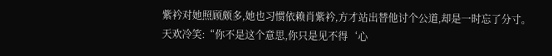紫衿对她照顾颇多,她也习惯依赖肖紫衿,方才站出替他讨个公道,却是一时忘了分寸。
天欢冷笑:“你不是这个意思,你只是见不得‘心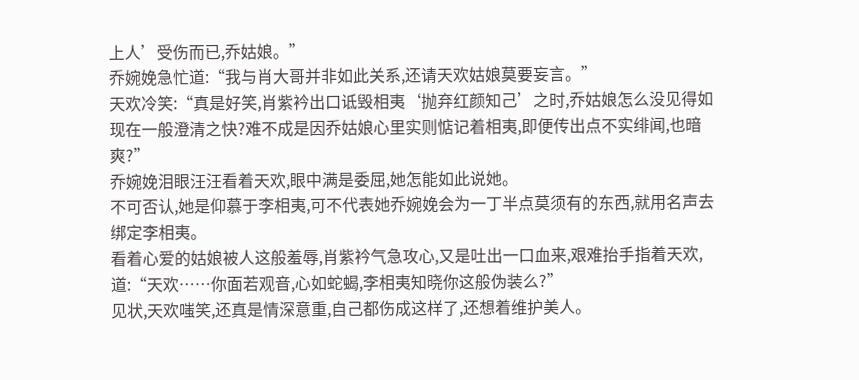上人’受伤而已,乔姑娘。”
乔婉娩急忙道:“我与肖大哥并非如此关系,还请天欢姑娘莫要妄言。”
天欢冷笑:“真是好笑,肖紫衿出口诋毁相夷‘抛弃红颜知己’之时,乔姑娘怎么没见得如现在一般澄清之快?难不成是因乔姑娘心里实则惦记着相夷,即便传出点不实绯闻,也暗爽?”
乔婉娩泪眼汪汪看着天欢,眼中满是委屈,她怎能如此说她。
不可否认,她是仰慕于李相夷,可不代表她乔婉娩会为一丁半点莫须有的东西,就用名声去绑定李相夷。
看着心爱的姑娘被人这般羞辱,肖紫衿气急攻心,又是吐出一口血来,艰难抬手指着天欢,道:“天欢……你面若观音,心如蛇蝎,李相夷知晓你这般伪装么?”
见状,天欢嗤笑,还真是情深意重,自己都伤成这样了,还想着维护美人。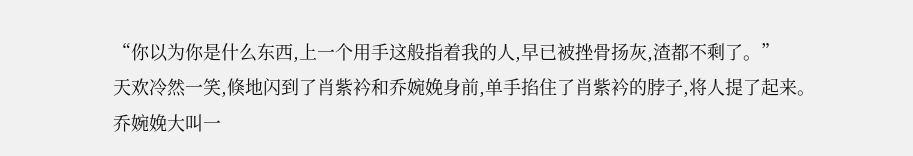“你以为你是什么东西,上一个用手这般指着我的人,早已被挫骨扬灰,渣都不剩了。”
天欢冷然一笑,倏地闪到了肖紫衿和乔婉娩身前,单手掐住了肖紫衿的脖子,将人提了起来。
乔婉娩大叫一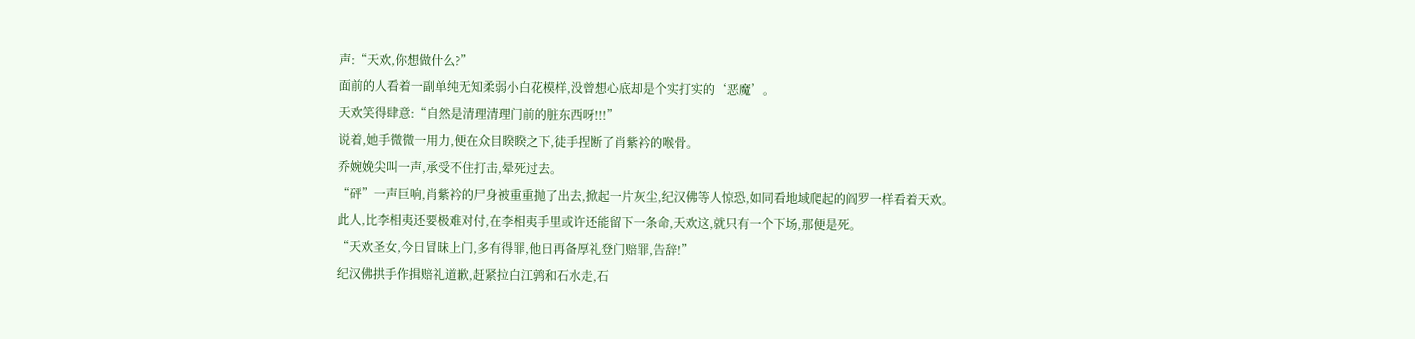声:“天欢,你想做什么?”
面前的人看着一副单纯无知柔弱小白花模样,没曾想心底却是个实打实的‘恶魔’。
天欢笑得肆意:“自然是清理清理门前的脏东西呀!!!”
说着,她手微微一用力,便在众目睽睽之下,徒手捏断了肖紫衿的喉骨。
乔婉娩尖叫一声,承受不住打击,晕死过去。
“砰”一声巨响,肖紫衿的尸身被重重抛了出去,掀起一片灰尘,纪汉佛等人惊恐,如同看地域爬起的阎罗一样看着天欢。
此人,比李相夷还要极难对付,在李相夷手里或许还能留下一条命,天欢这,就只有一个下场,那便是死。
“天欢圣女,今日冒昧上门,多有得罪,他日再备厚礼登门赔罪,告辞!”
纪汉佛拱手作揖赔礼道歉,赶紧拉白江鹑和石水走,石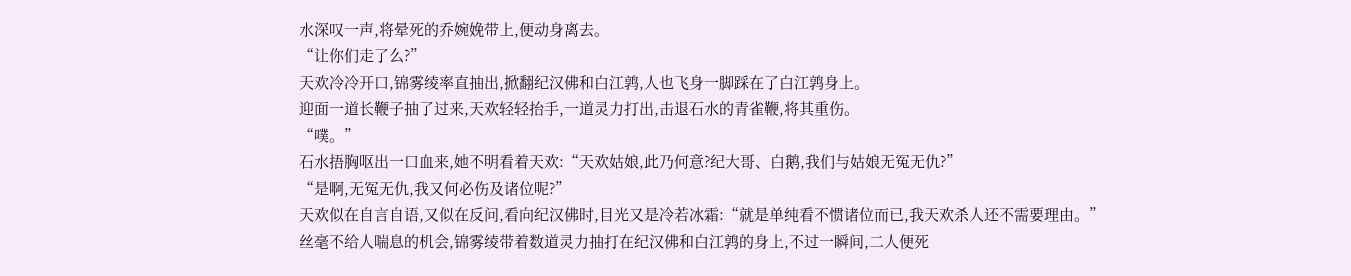水深叹一声,将晕死的乔婉娩带上,便动身离去。
“让你们走了么?”
天欢冷冷开口,锦雾绫率直抽出,掀翻纪汉佛和白江鹑,人也飞身一脚踩在了白江鹑身上。
迎面一道长鞭子抽了过来,天欢轻轻抬手,一道灵力打出,击退石水的青雀鞭,将其重伤。
“噗。”
石水捂胸呕出一口血来,她不明看着天欢:“天欢姑娘,此乃何意?纪大哥、白鹅,我们与姑娘无冤无仇?”
“是啊,无冤无仇,我又何必伤及诸位呢?”
天欢似在自言自语,又似在反问,看向纪汉佛时,目光又是冷若冰霜:“就是单纯看不惯诸位而已,我天欢杀人还不需要理由。”
丝毫不给人喘息的机会,锦雾绫带着数道灵力抽打在纪汉佛和白江鹑的身上,不过一瞬间,二人便死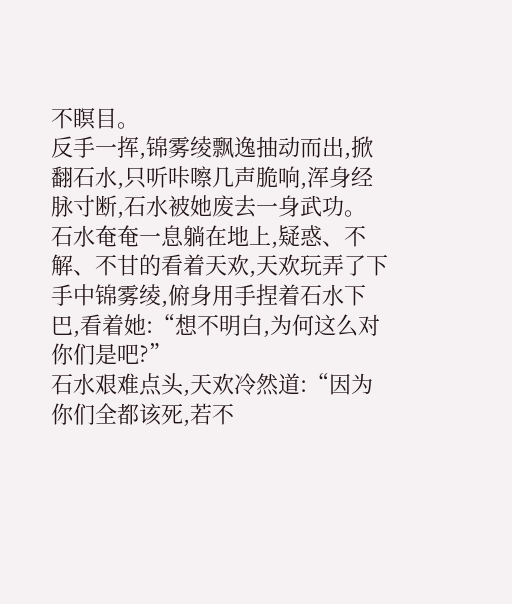不瞑目。
反手一挥,锦雾绫飘逸抽动而出,掀翻石水,只听咔嚓几声脆响,浑身经脉寸断,石水被她废去一身武功。
石水奄奄一息躺在地上,疑惑、不解、不甘的看着天欢,天欢玩弄了下手中锦雾绫,俯身用手捏着石水下巴,看着她:“想不明白,为何这么对你们是吧?”
石水艰难点头,天欢冷然道:“因为你们全都该死,若不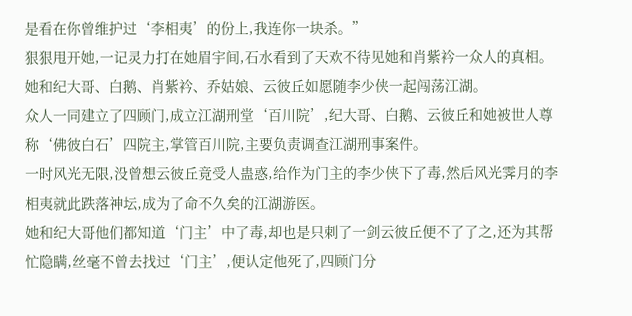是看在你曾维护过‘李相夷’的份上,我连你一块杀。”
狠狠甩开她,一记灵力打在她眉宇间,石水看到了天欢不待见她和肖紫衿一众人的真相。
她和纪大哥、白鹅、肖紫衿、乔姑娘、云彼丘如愿随李少侠一起闯荡江湖。
众人一同建立了四顾门,成立江湖刑堂‘百川院’,纪大哥、白鹅、云彼丘和她被世人尊称‘佛彼白石’四院主,掌管百川院,主要负责调查江湖刑事案件。
一时风光无限,没曾想云彼丘竟受人蛊惑,给作为门主的李少侠下了毒,然后风光霁月的李相夷就此跌落神坛,成为了命不久矣的江湖游医。
她和纪大哥他们都知道‘门主’中了毒,却也是只刺了一剑云彼丘便不了了之,还为其帮忙隐瞒,丝毫不曾去找过‘门主’,便认定他死了,四顾门分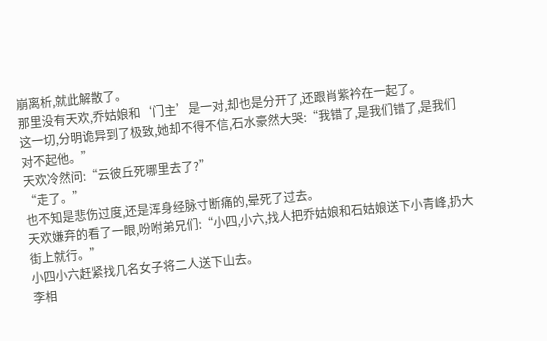崩离析,就此解散了。
那里没有天欢,乔姑娘和‘门主’是一对,却也是分开了,还跟肖紫衿在一起了。
这一切,分明诡异到了极致,她却不得不信,石水豪然大哭:“我错了,是我们错了,是我们对不起他。”
天欢冷然问:“云彼丘死哪里去了?”
“走了。”
也不知是悲伤过度,还是浑身经脉寸断痛的,晕死了过去。
天欢嫌弃的看了一眼,吩咐弟兄们:“小四,小六,找人把乔姑娘和石姑娘送下小青峰,扔大街上就行。”
小四小六赶紧找几名女子将二人送下山去。
李相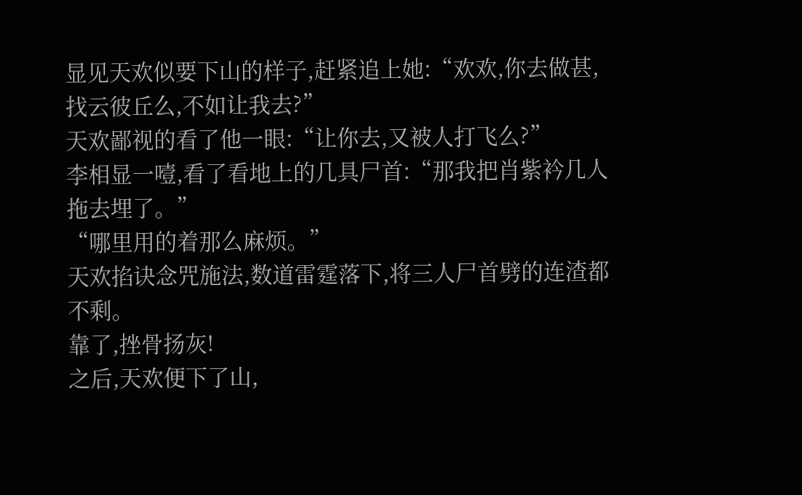显见天欢似要下山的样子,赶紧追上她:“欢欢,你去做甚,找云彼丘么,不如让我去?”
天欢鄙视的看了他一眼:“让你去,又被人打飞么?”
李相显一噎,看了看地上的几具尸首:“那我把肖紫衿几人拖去埋了。”
“哪里用的着那么麻烦。”
天欢掐诀念咒施法,数道雷霆落下,将三人尸首劈的连渣都不剩。
靠了,挫骨扬灰!
之后,天欢便下了山,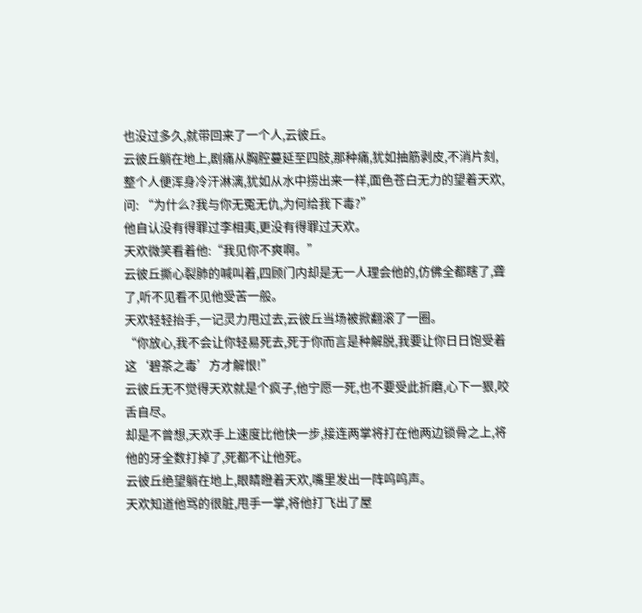也没过多久,就带回来了一个人,云彼丘。
云彼丘躺在地上,剧痛从胸腔蔓延至四肢,那种痛,犹如抽筋剥皮,不消片刻,整个人便浑身冷汗淋漓,犹如从水中捞出来一样,面色苍白无力的望着天欢,问: “为什么?我与你无冤无仇,为何给我下毒?”
他自认没有得罪过李相夷,更没有得罪过天欢。
天欢微笑看着他:“我见你不爽啊。”
云彼丘撕心裂肺的喊叫着,四顾门内却是无一人理会他的,仿佛全都瞎了,聋了,听不见看不见他受苦一般。
天欢轻轻抬手,一记灵力甩过去,云彼丘当场被掀翻滚了一圈。
“你放心,我不会让你轻易死去,死于你而言是种解脱,我要让你日日饱受着这‘碧茶之毒’方才解恨!”
云彼丘无不觉得天欢就是个疯子,他宁愿一死,也不要受此折磨,心下一狠,咬舌自尽。
却是不曾想,天欢手上速度比他快一步,接连两掌将打在他两边锁骨之上,将他的牙全数打掉了,死都不让他死。
云彼丘绝望躺在地上,眼睛瞪着天欢,嘴里发出一阵呜呜声。
天欢知道他骂的很脏,甩手一掌,将他打飞出了屋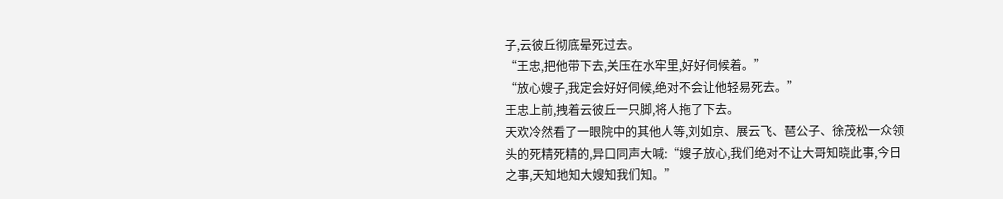子,云彼丘彻底晕死过去。
“王忠,把他带下去,关压在水牢里,好好伺候着。”
“放心嫂子,我定会好好伺候,绝对不会让他轻易死去。”
王忠上前,拽着云彼丘一只脚,将人拖了下去。
天欢冷然看了一眼院中的其他人等,刘如京、展云飞、琶公子、徐茂松一众领头的死精死精的,异口同声大喊:“嫂子放心,我们绝对不让大哥知晓此事,今日之事,天知地知大嫂知我们知。”